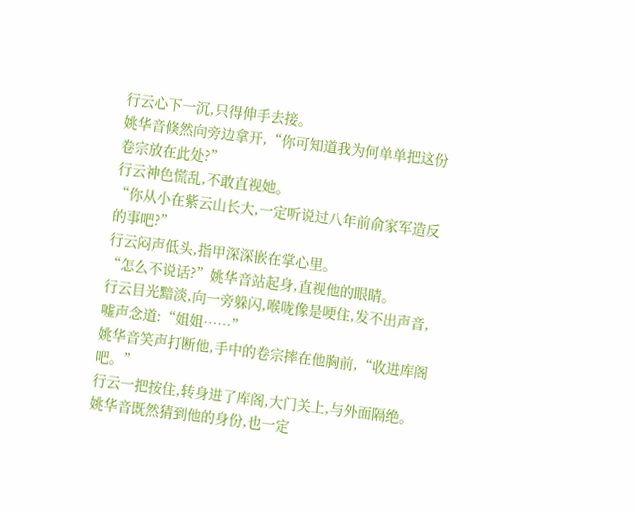行云心下一沉,只得伸手去接。
姚华音倏然向旁边拿开,“你可知道我为何单单把这份卷宗放在此处?”
行云神色慌乱,不敢直视她。
“你从小在紫云山长大,一定听说过八年前俞家军造反的事吧?”
行云闷声低头,指甲深深嵌在掌心里。
“怎么不说话?”姚华音站起身,直视他的眼睛。
行云目光黯淡,向一旁躲闪,喉咙像是哽住,发不出声音,嘘声念道:“姐姐……”
姚华音笑声打断他,手中的卷宗摔在他胸前,“收进库阁吧。”
行云一把按住,转身进了库阁,大门关上,与外面隔绝。
姚华音既然猜到他的身份,也一定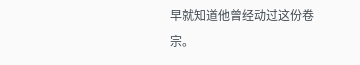早就知道他曾经动过这份卷宗。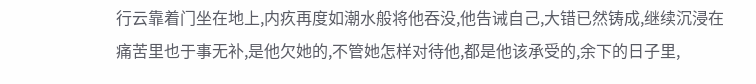行云靠着门坐在地上,内疚再度如潮水般将他吞没,他告诫自己,大错已然铸成,继续沉浸在痛苦里也于事无补,是他欠她的,不管她怎样对待他,都是他该承受的,余下的日子里,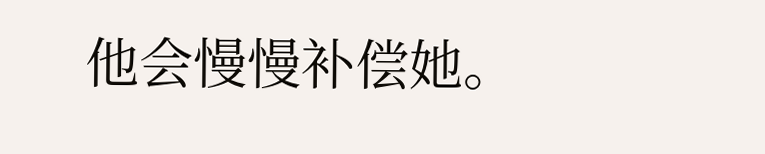他会慢慢补偿她。